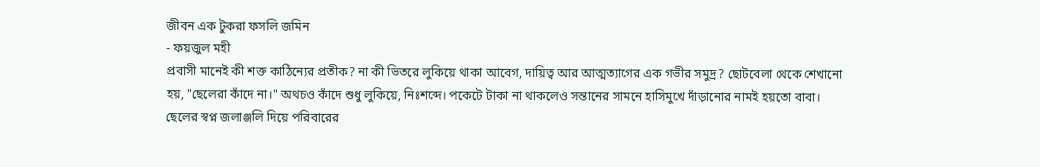জীবন এক টুকরা ফসলি জমিন
- ফয়জুল মহী
প্রবাসী মানেই কী শক্ত কাঠিন্যের প্রতীক? না কী ভিতরে লুকিয়ে থাকা আবেগ, দায়িত্ব আর আত্মত্যাগের এক গভীর সমুদ্র? ছোটবেলা থেকে শেখানো হয়, "ছেলেরা কাঁদে না।" অথচও কাঁদে শুধু লুকিয়ে, নিঃশব্দে। পকেটে টাকা না থাকলেও সন্তানের সামনে হাসিমুখে দাঁড়ানোর নামই হয়তো বাবা। ছেলের স্বপ্ন জলাঞ্জলি দিয়ে পরিবারের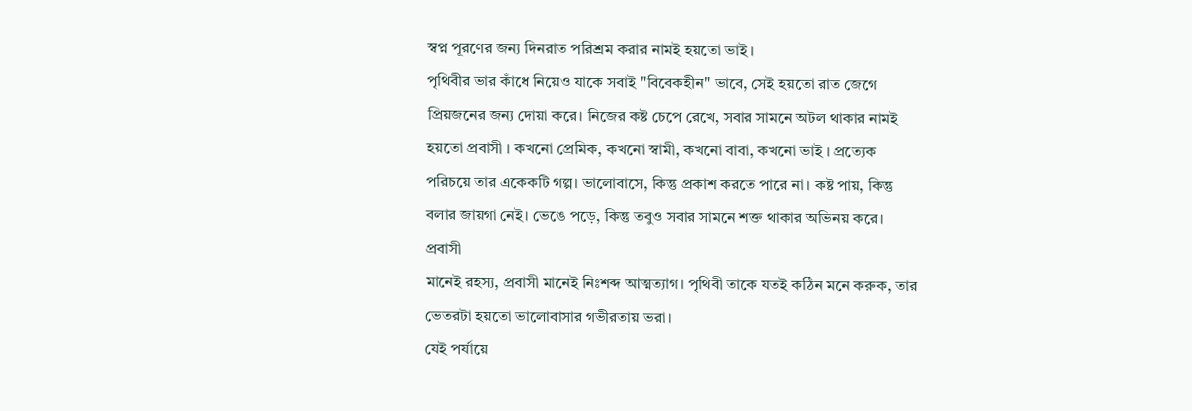স্বপ্ন পূরণের জন্য দিনরাত পরিশ্রম করার নামই হয়তো ভাই ।
পৃথিবীর ভার কাঁধে নিয়েও যাকে সবাই "বিবেকহীন" ভাবে, সেই হয়তো রাত জেগে প্রিয়জনের জন্য দোয়া করে। নিজের কষ্ট চেপে রেখে, সবার সামনে অটল থাকার নামই হয়তো প্রবাসী । কখনো প্রেমিক, কখনো স্বামী, কখনো বাবা, কখনো ভাই । প্রত্যেক পরিচয়ে তার একেকটি গল্প। ভালোবাসে, কিন্তু প্রকাশ করতে পারে না। কষ্ট পায়, কিন্তু বলার জায়গা নেই। ভেঙে পড়ে, কিন্তু তবুও সবার সামনে শক্ত থাকার অভিনয় করে। প্রবাসী
মানেই রহস্য, প্রবাসী মানেই নিঃশব্দ আত্মত্যাগ। পৃথিবী তাকে যতই কঠিন মনে করুক, তার ভেতরটা হয়তো ভালোবাসার গভীরতায় ভরা।
যেই পর্যায়ে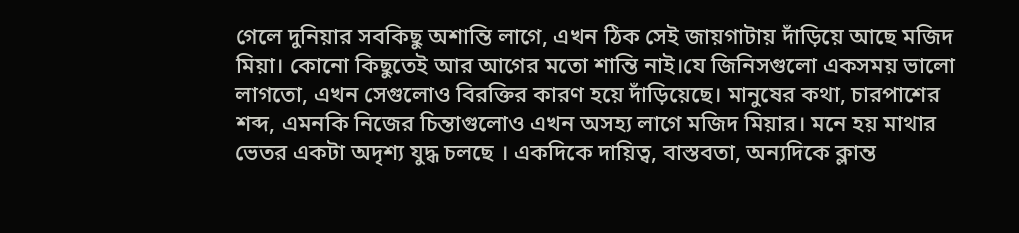গেলে দুনিয়ার সবকিছু অশান্তি লাগে, এখন ঠিক সেই জায়গাটায় দাঁড়িয়ে আছে মজিদ মিয়া। কোনো কিছুতেই আর আগের মতো শান্তি নাই।যে জিনিসগুলো একসময় ভালো লাগতো, এখন সেগুলোও বিরক্তির কারণ হয়ে দাঁড়িয়েছে। মানুষের কথা, চারপাশের শব্দ, এমনকি নিজের চিন্তাগুলোও এখন অসহ্য লাগে মজিদ মিয়ার। মনে হয় মাথার ভেতর একটা অদৃশ্য যুদ্ধ চলছে । একদিকে দায়িত্ব, বাস্তবতা, অন্যদিকে ক্লান্ত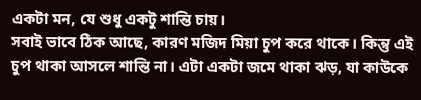একটা মন, যে শুধু একটু শান্তি চায়।
সবাই ভাবে ঠিক আছে, কারণ মজিদ মিয়া চুপ করে থাকে। কিন্তু এই চুপ থাকা আসলে শান্তি না। এটা একটা জমে থাকা ঝড়, যা কাউকে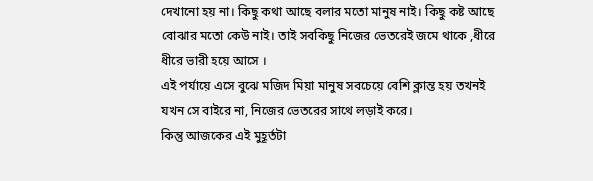দেখানো হয় না। কিছু কথা আছে বলার মতো মানুষ নাই। কিছু কষ্ট আছে বোঝার মতো কেউ নাই। তাই সবকিছু নিজের ভেতরেই জমে থাকে ,ধীরে ধীরে ভারী হয়ে আসে ।
এই পর্যায়ে এসে বুঝে মজিদ মিয়া মানুষ সবচেয়ে বেশি ক্লান্ত হয় তখনই যখন সে বাইরে না, নিজের ভেতরের সাথে লড়াই করে।
কিন্তু আজকের এই মুহূর্তটা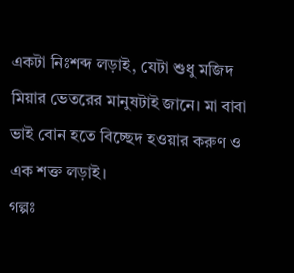একটা নিঃশব্দ লড়াই, যেটা শুধু মজিদ মিয়ার ভেতরের মানুষটাই জানে। মা বাবা ভাই বোন হতে বিচ্ছেদ হওয়ার করুণ ও এক শক্ত লড়াই।
গল্পঃ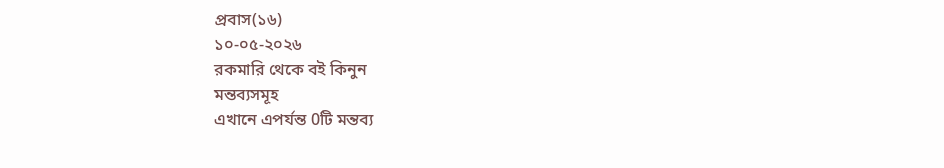প্রবাস(১৬)
১০-০৫-২০২৬
রকমারি থেকে বই কিনুন
মন্তব্যসমূহ
এখানে এপর্যন্ত 0টি মন্তব্য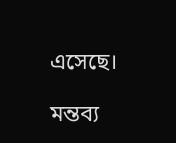এসেছে।

মন্তব্য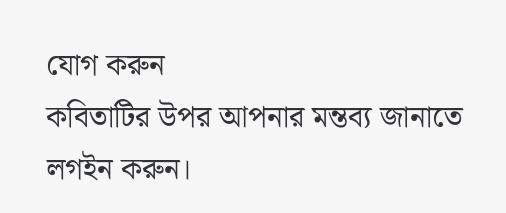যোগ করুন
কবিতাটির উপর আপনার মন্তব্য জানাতে লগইন করুন।